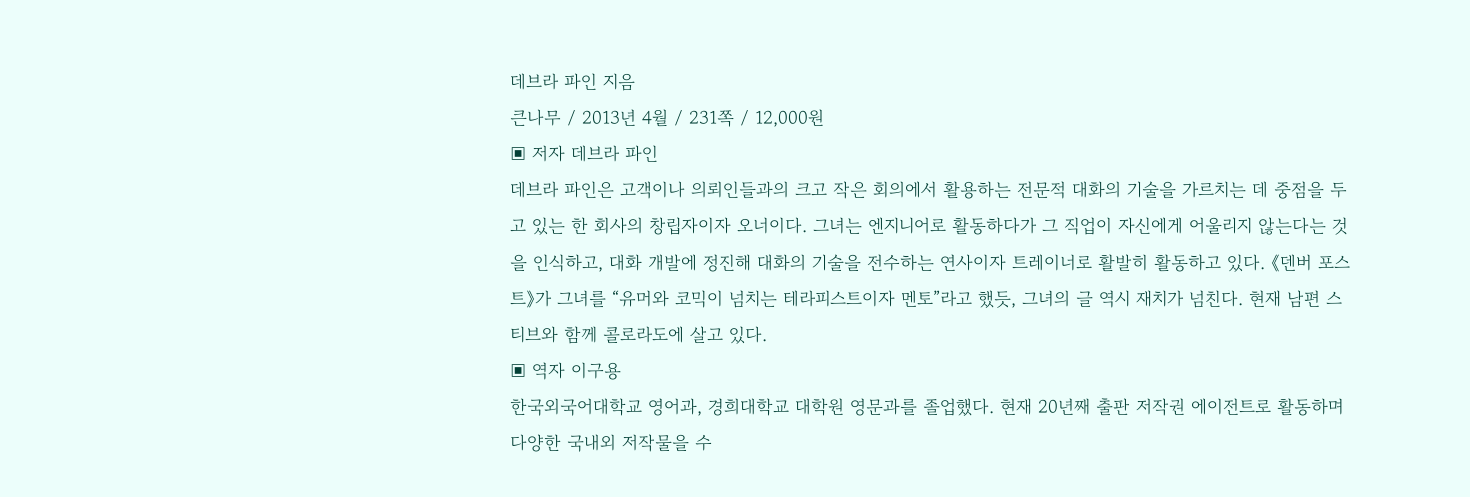데브라 파인 지음
큰나무 / 2013년 4월 / 231쪽 / 12,000원
▣ 저자 데브라 파인
데브라 파인은 고객이나 의뢰인들과의 크고 작은 회의에서 활용하는 전문적 대화의 기술을 가르치는 데 중점을 두고 있는 한 회사의 창립자이자 오너이다. 그녀는 엔지니어로 활동하다가 그 직업이 자신에게 어울리지 않는다는 것을 인식하고, 대화 개발에 정진해 대화의 기술을 전수하는 연사이자 트레이너로 활발히 활동하고 있다. 《덴버 포스트》가 그녀를 “유머와 코믹이 넘치는 테라피스트이자 멘토”라고 했듯, 그녀의 글 역시 재치가 넘친다. 현재 남편 스티브와 함께 콜로라도에 살고 있다.
▣ 역자 이구용
한국외국어대학교 영어과, 경희대학교 대학원 영문과를 졸업했다. 현재 20년째 출판 저작권 에이전트로 활동하며 다양한 국내외 저작물을 수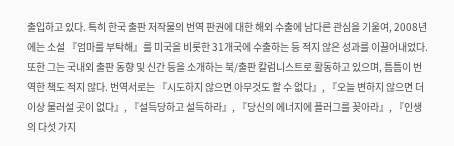출입하고 있다. 특히 한국 출판 저작물의 번역 판권에 대한 해외 수출에 남다른 관심을 기울여, 2008년에는 소설 『엄마를 부탁해』를 미국을 비롯한 31개국에 수출하는 등 적지 않은 성과를 이끌어내었다. 또한 그는 국내외 출판 동향 및 신간 등을 소개하는 북/출판 칼럼니스트로 활동하고 있으며, 틈틈이 번역한 책도 적지 않다. 번역서로는 『시도하지 않으면 아무것도 할 수 없다』, 『오늘 변하지 않으면 더 이상 물러설 곳이 없다』, 『설득당하고 설득하라』, 『당신의 에너지에 플러그를 꽂아라』, 『인생의 다섯 가지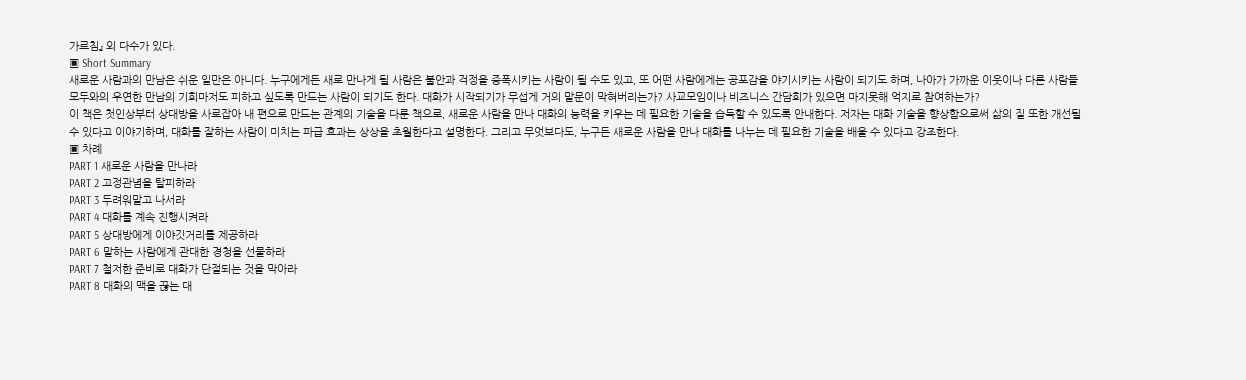가르침』 외 다수가 있다.
▣ Short Summary
새로운 사람과의 만남은 쉬운 일만은 아니다. 누구에게든 새로 만나게 될 사람은 불안과 걱정을 증폭시키는 사람이 될 수도 있고, 또 어떤 사람에게는 공포감을 야기시키는 사람이 되기도 하며, 나아가 가까운 이웃이나 다른 사람들 모두와의 우연한 만남의 기회마저도 피하고 싶도록 만드는 사람이 되기도 한다. 대화가 시작되기가 무섭게 거의 말문이 막혀버리는가? 사교모임이나 비즈니스 간담회가 있으면 마지못해 억지로 참여하는가?
이 책은 첫인상부터 상대방을 사로잡아 내 편으로 만드는 관계의 기술을 다룬 책으로, 새로운 사람을 만나 대화의 능력을 키우는 데 필요한 기술을 습득할 수 있도록 안내한다. 저자는 대화 기술을 향상함으로써 삶의 질 또한 개선될 수 있다고 이야기하며, 대화를 잘하는 사람이 미치는 파급 효과는 상상을 초월한다고 설명한다. 그리고 무엇보다도, 누구든 새로운 사람을 만나 대화를 나누는 데 필요한 기술을 배울 수 있다고 강조한다.
▣ 차례
PART 1 새로운 사람을 만나라
PART 2 고정관념을 탈피하라
PART 3 두려워말고 나서라
PART 4 대화를 계속 진행시켜라
PART 5 상대방에게 이야깃거리를 제공하라
PART 6 말하는 사람에게 관대한 경청을 선물하라
PART 7 철저한 준비로 대화가 단절되는 것을 막아라
PART 8 대화의 맥을 끊는 대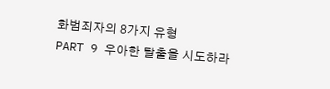화범죄자의 8가지 유형
PART 9 우아한 탈출을 시도하라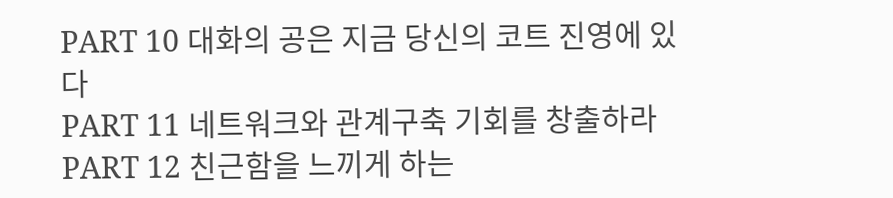PART 10 대화의 공은 지금 당신의 코트 진영에 있다
PART 11 네트워크와 관계구축 기회를 창출하라
PART 12 친근함을 느끼게 하는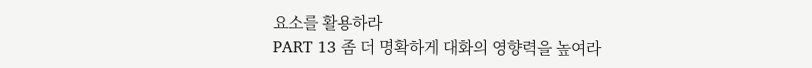요소를 활용하라
PART 13 좀 더 명확하게 대화의 영향력을 높여라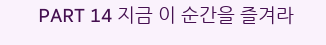PART 14 지금 이 순간을 즐겨라